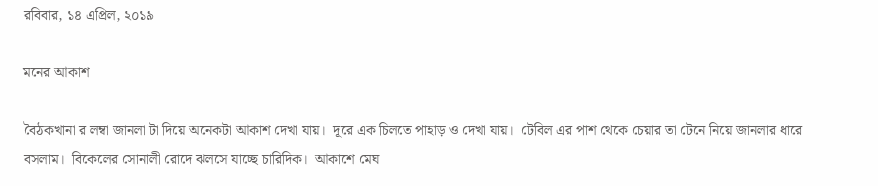রবিবার, ১৪ এপ্রিল, ২০১৯

মনের আকাশ

বৈঠকখানা র লম্বা জানলা টা দিয়ে অনেকটা আকাশ দেখা যায়।  দূরে এক চিলতে পাহাড় ও দেখা যায়।  টেবিল এর পাশ থেকে চেয়ার তা টেনে নিয়ে জানলার ধারে বসলাম।  বিকেলের সোনালী রোদে ঝলসে যাচ্ছে চারিদিক।  আকাশে মেঘ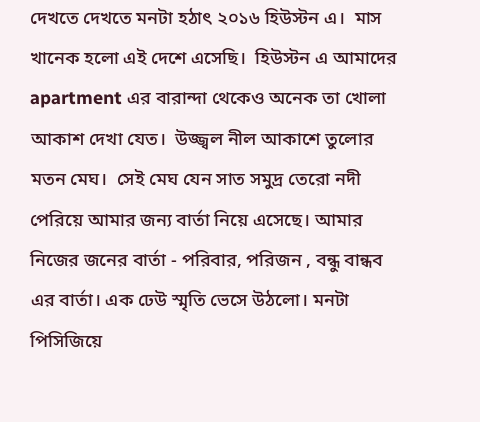দেখতে দেখতে মনটা হঠাৎ ২০১৬ হিউস্টন এ।  মাস খানেক হলো এই দেশে এসেছি।  হিউস্টন এ আমাদের apartment এর বারান্দা থেকেও অনেক তা খোলা আকাশ দেখা যেত।  উজ্জ্বল নীল আকাশে তুলোর মতন মেঘ।  সেই মেঘ যেন সাত সমুদ্র তেরো নদী পেরিয়ে আমার জন্য বার্তা নিয়ে এসেছে। আমার নিজের জনের বার্তা - পরিবার, পরিজন , বন্ধু বান্ধব এর বার্তা। এক ঢেউ স্মৃতি ভেসে উঠলো। মনটা পিসিজিয়ে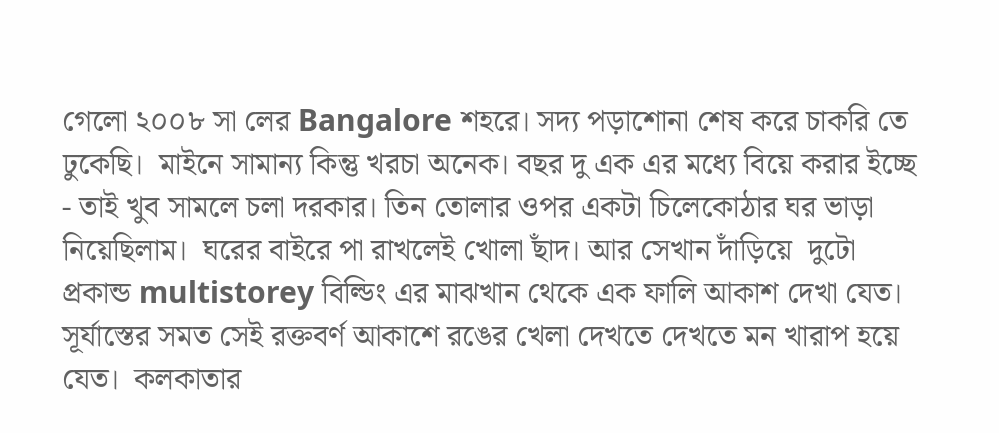গেলো ২০০৮ সা লের Bangalore শহরে। সদ্য পড়াশোনা শেষ করে চাকরি তে ঢুকেছি।  মাইনে সামান্য কিন্তু খরচা অনেক। বছর দু এক এর মধ্যে বিয়ে করার ইচ্ছে - তাই খুব সামলে চলা দরকার। তিন তোলার ওপর একটা চিলেকোঠার ঘর ভাড়া নিয়েছিলাম।  ঘরের বাইরে পা রাখলেই খোলা ছাঁদ। আর সেখান দাঁড়িয়ে  দুটো প্রকান্ড multistorey বিল্ডিং এর মাঝখান থেকে এক ফালি আকাশ দেখা যেত। সূর্যাস্তের সমত সেই রক্তবর্ণ আকাশে রঙের খেলা দেখতে দেখতে মন খারাপ হয়ে যেত।  কলকাতার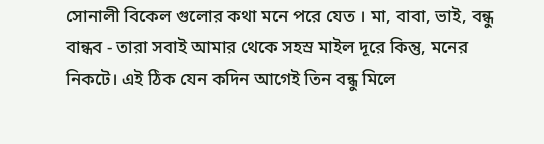সোনালী বিকেল গুলোর কথা মনে পরে যেত । মা, বাবা, ভাই, বন্ধু বান্ধব - তারা সবাই আমার থেকে সহস্র মাইল দূরে কিন্তু, মনের নিকটে। এই ঠিক যেন কদিন আগেই তিন বন্ধু মিলে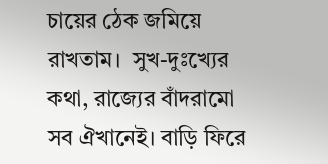চায়ের ঠেক জমিয়ে রাখতাম।  সুখ-দুঃখ্যের কথা, রাজ্যের বাঁদরামো সব ঐখানেই। বাড়ি ফিরে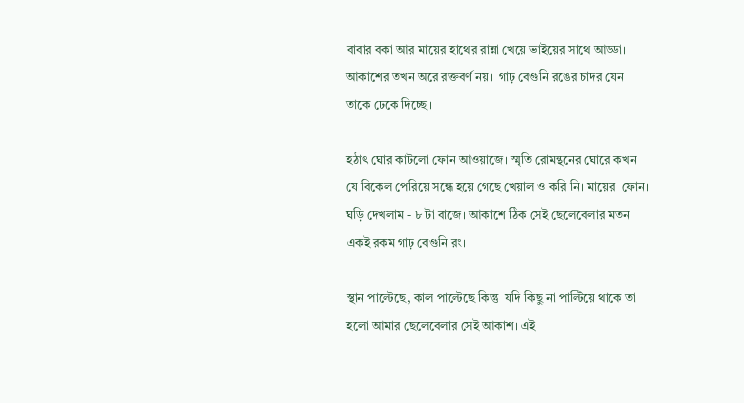বাবার বকা আর মায়ের হাথের রান্না খেয়ে ভাইয়ের সাথে আড্ডা।  আকাশের তখন অরে রক্তবর্ণ নয়।  গাঢ় বেগুনি রঙের চাদর যেন তাকে ঢেকে দিচ্ছে।

হঠাৎ ঘোর কাটলো ফোন আওয়াজে। স্মৃতি রোমন্থনের ঘোরে কখন যে বিকেল পেরিয়ে সন্ধে হয়ে গেছে খেয়াল ও করি নি। মায়ের  ফোন।  ঘড়ি দেখলাম - ৮ টা বাজে। আকাশে ঠিক সেই ছেলেবেলার মতন একই রকম গাঢ় বেগুনি রং।

স্থান পাল্টেছে, কাল পাল্টেছে কিন্তু  যদি কিছু না পাল্টিয়ে থাকে তা হলো আমার ছেলেবেলার সেই আকাশ। এই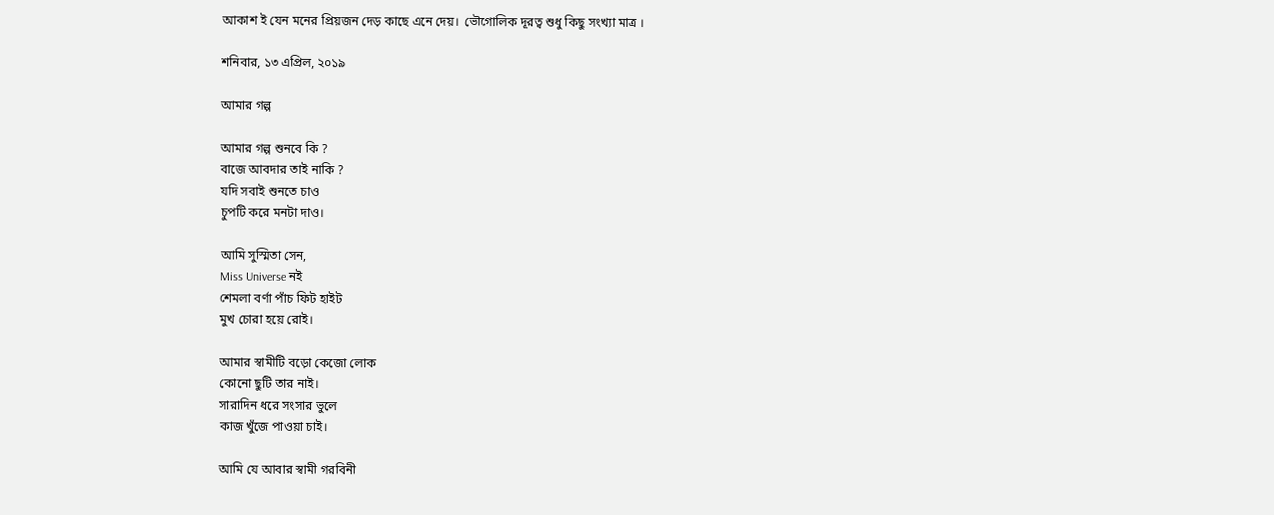আকাশ ই যেন মনের প্রিয়জন দেড় কাছে এনে দেয়।  ভৌগোলিক দূরত্ব শুধু কিছু সংখ্যা মাত্র ।

শনিবার, ১৩ এপ্রিল, ২০১৯

আমার গল্প

আমার গল্প শুনবে কি ?
বাজে আবদার তাই নাকি ?
যদি সবাই শুনতে চাও
চুপটি করে মনটা দাও।

আমি সুস্মিতা সেন,
Miss Universe নই
শেমলা বর্ণা পাঁচ ফিট হাইট
মুখ চোরা হয়ে রোই।

আমার স্বামীটি বড়ো কেজো লোক
কোনো ছুটি তার নাই।
সারাদিন ধরে সংসার ভুলে
কাজ খুঁজে পাওয়া চাই।

আমি যে আবার স্বামী গরবিনী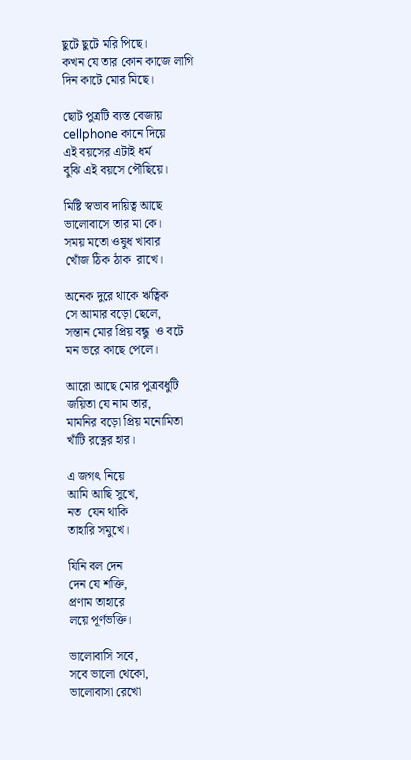ছুটে ছুটে মরি পিছে।
কখন যে তার কোন কাজে লাগি
দিন কাটে মোর মিছে।

ছোট পুত্রটি ব্যস্ত বেজায়
cellphone কানে দিয়ে
এই বয়সের এটাই ধর্ম
বুঝি এই বয়সে পৌছিয়ে।

মিষ্টি স্বভাব দায়িত্ব আছে
ভালোবাসে তার মা কে।
সময় মতো ওষুধ খাবার
খোঁজ ঠিক ঠাক  রাখে।

অনেক দুরে থাকে ঋত্বিক
সে আমার বড়ো ছেলে,
সন্তান মোর প্রিয় বন্ধু  ও বটে
মন ভরে কাছে পেলে।

আরো আছে মোর পুত্রবধুটি
জয়িতা যে নাম তার,
মামনির বড়ো প্রিয় মনোমিতা
খাঁটি রত্নের হার।

এ জগৎ নিয়ে
আমি আছি সুখে,
নত  যেন থাকি
তাহারি সমুখে।

যিনি বল দেন
দেন যে শক্তি,
প্রণাম তাহারে
লয়ে পূর্ণভক্তি।

ভালোবাসি সবে,
সবে ভালো থেকো,
ভালোবাসা রেখো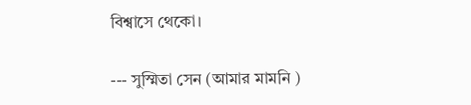বিশ্বাসে থেকো।

--- সুস্মিতা সেন (আমার মামনি )